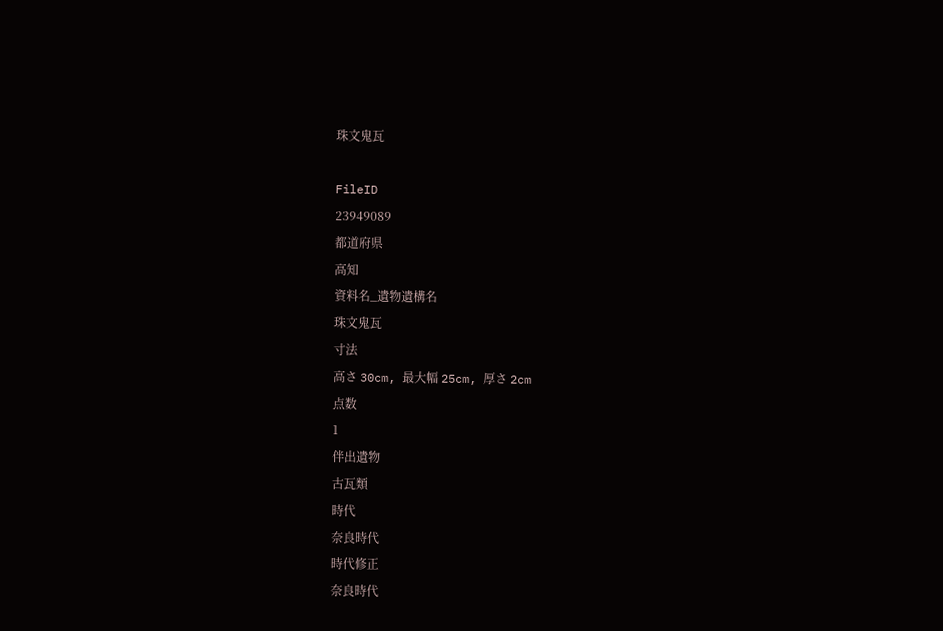珠文鬼瓦

FileID
23949089
都道府県
高知
資料名_遺物遺構名
珠文鬼瓦
寸法
高さ 30cm, 最大幅 25cm, 厚さ 2cm
点数
1
伴出遺物
古瓦類
時代
奈良時代
時代修正
奈良時代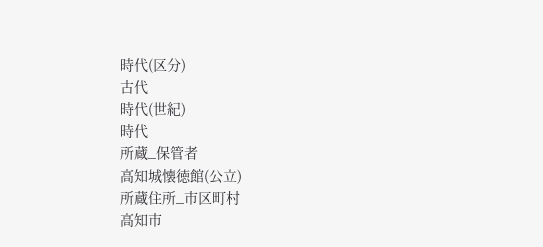時代(区分)
古代
時代(世紀)
時代
所蔵_保管者
高知城懐徳館(公立)
所蔵住所_市区町村
高知市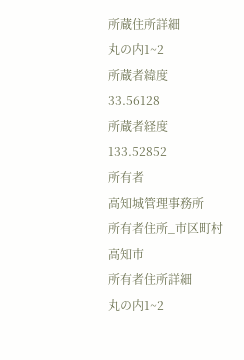所蔵住所詳細
丸の内1~2
所蔵者緯度
33.56128
所蔵者経度
133.52852
所有者
高知城管理事務所
所有者住所_市区町村
高知市
所有者住所詳細
丸の内1~2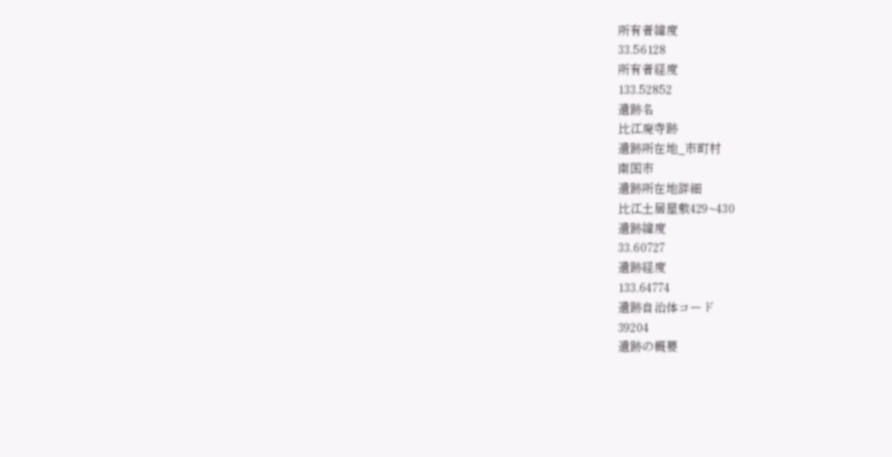所有者緯度
33.56128
所有者経度
133.52852
遺跡名
比江廃寺跡
遺跡所在地_市町村
南国市
遺跡所在地詳細
比江土居屋敷429~430
遺跡緯度
33.60727
遺跡経度
133.64774
遺跡自治体コード
39204
遺跡の概要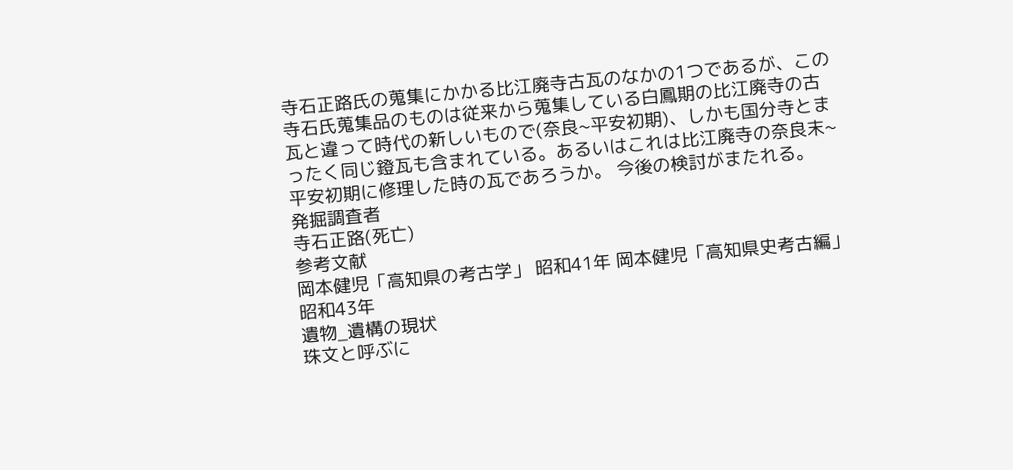寺石正路氏の蒐集にかかる比江廃寺古瓦のなかの1つであるが、この寺石氏蒐集品のものは従来から蒐集している白鳳期の比江廃寺の古瓦と違って時代の新しいもので(奈良~平安初期)、しかも国分寺とまったく同じ鐙瓦も含まれている。あるいはこれは比江廃寺の奈良末~平安初期に修理した時の瓦であろうか。 今後の検討がまたれる。
発掘調査者
寺石正路(死亡)
参考文献
岡本健児「高知県の考古学」 昭和41年 岡本健児「高知県史考古編」 昭和43年
遺物_遺構の現状
珠文と呼ぶに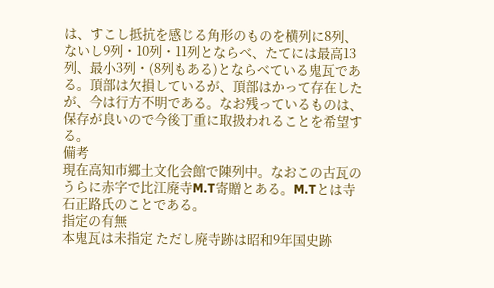は、すこし抵抗を感じる角形のものを横列に8列、ないし9列・10列・11列とならべ、たてには最高13列、最小3列・(8列もある)とならべている鬼瓦である。頂部は欠損しているが、頂部はかって存在したが、今は行方不明である。なお残っているものは、保存が良いので今後丁重に取扱われることを希望する。
備考
現在高知市郷土文化会館で陳列中。なおこの古瓦のうらに赤字で比江廃寺M.T寄贈とある。M.Tとは寺石正路氏のことである。
指定の有無
本鬼瓦は未指定 ただし廃寺跡は昭和9年国史跡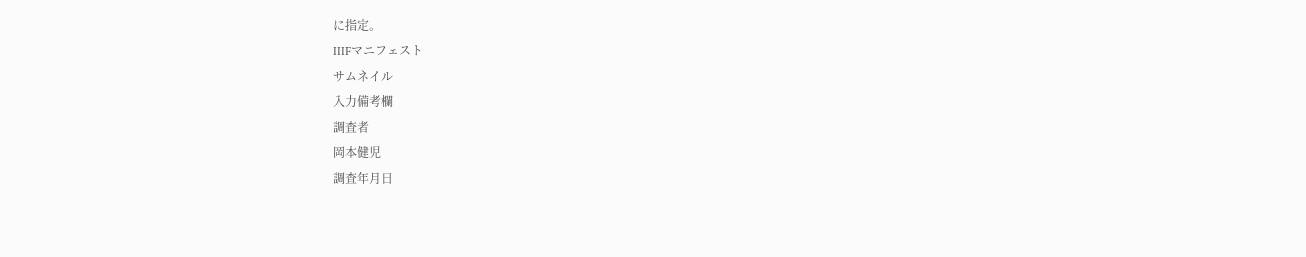に指定。
IIIFマニフェスト
サムネイル
入力備考欄
調査者
岡本健児
調査年月日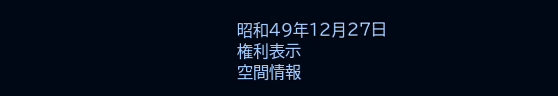昭和49年12月27日
権利表示
空間情報